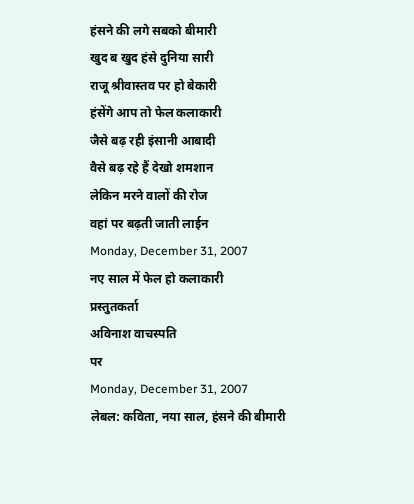हंसने की लगे सबको बीमारी
खुद ब खुद हंसे दुनिया सारी
राजू श्रीवास्तव पर हो बेकारी
हंसेंगे आप तो फेल कलाकारी
जैसे बढ़ रही इंसानी आबादी
वैसे बढ़ रहे हैं देखो शमशान
लेकिन मरने वालों की रोज
वहां पर बढ़ती जाती लाईन
Monday, December 31, 2007
नए साल में फेल हो कलाकारी
प्रस्तुतकर्ता
अविनाश वाचस्पति
पर
Monday, December 31, 2007
लेबल: कविता, नया साल, हंसने की बीमारी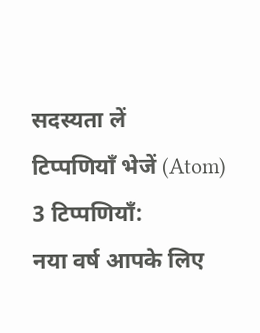सदस्यता लें
टिप्पणियाँ भेजें (Atom)
3 टिप्पणियाँ:
नया वर्ष आपके लिए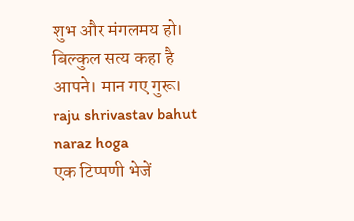शुभ और मंगलमय हो।
बिल्कुल सत्य कहा है आपने। मान गए गुरू।
raju shrivastav bahut naraz hoga
एक टिप्पणी भेजें